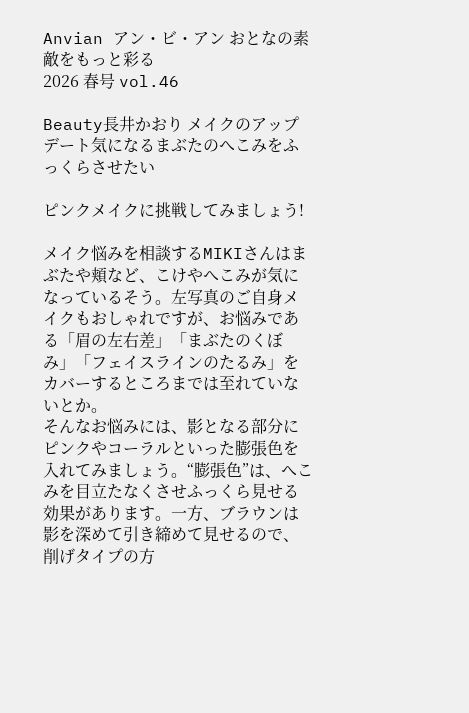Anvian アン・ビ・アン おとなの素敵をもっと彩る
2026 春号 vol.46

Beauty長井かおり メイクのアップデート気になるまぶたのへこみをふっくらさせたい

ピンクメイクに挑戦してみましょう!

メイク悩みを相談するMIKIさんはまぶたや頬など、こけやへこみが気になっているそう。左写真のご自身メイクもおしゃれですが、お悩みである「眉の左右差」「まぶたのくぼみ」「フェイスラインのたるみ」をカバーするところまでは至れていないとか。
そんなお悩みには、影となる部分にピンクやコーラルといった膨張色を入れてみましょう。“膨張色”は、へこみを目立たなくさせふっくら見せる効果があります。一方、ブラウンは影を深めて引き締めて見せるので、削げタイプの方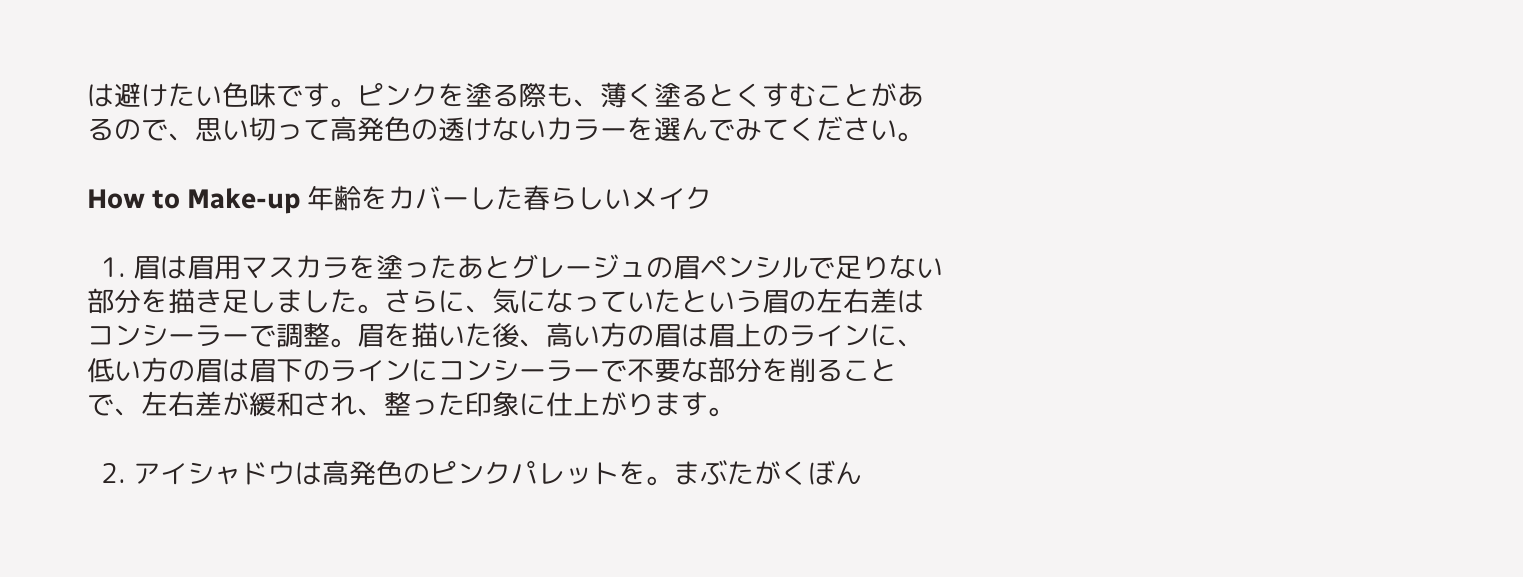は避けたい色味です。ピンクを塗る際も、薄く塗るとくすむことがあるので、思い切って高発色の透けないカラーを選んでみてください。

How to Make-up 年齢をカバーした春らしいメイク

  1. 眉は眉用マスカラを塗ったあとグレージュの眉ペンシルで足りない部分を描き足しました。さらに、気になっていたという眉の左右差はコンシーラーで調整。眉を描いた後、高い方の眉は眉上のラインに、低い方の眉は眉下のラインにコンシーラーで不要な部分を削ることで、左右差が緩和され、整った印象に仕上がります。

  2. アイシャドウは高発色のピンクパレットを。まぶたがくぼん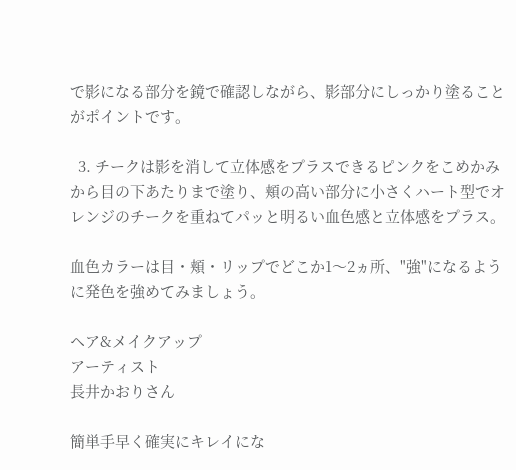で影になる部分を鏡で確認しながら、影部分にしっかり塗ることがポイントです。

  3. チークは影を消して立体感をプラスできるピンクをこめかみから目の下あたりまで塗り、頬の高い部分に小さくハート型でオレンジのチークを重ねてパッと明るい血色感と立体感をプラス。

血色カラーは目・頬・リップでどこか1〜2ヵ所、"強"になるように発色を強めてみましょう。

ヘア&メイクアップ
アーティスト
長井かおりさん

簡単手早く確実にキレイにな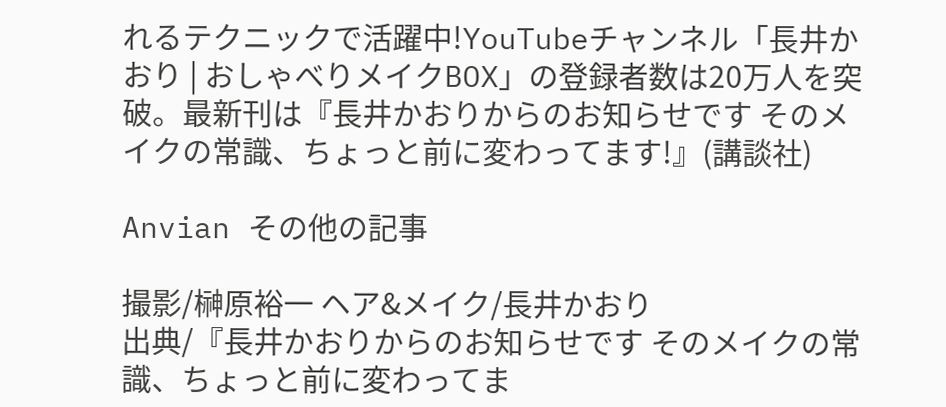れるテクニックで活躍中!YouTubeチャンネル「長井かおり | おしゃべりメイクBOX」の登録者数は20万人を突破。最新刊は『長井かおりからのお知らせです そのメイクの常識、ちょっと前に変わってます!』(講談社)

Anvian その他の記事

撮影/榊原裕一 ヘア&メイク/長井かおり
出典/『長井かおりからのお知らせです そのメイクの常識、ちょっと前に変わってま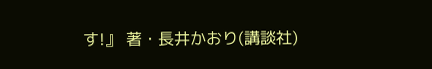す!』 著・長井かおり(講談社)